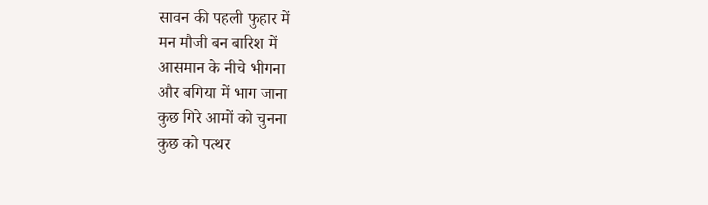सावन की पहली फुहार में
मन मौजी बन बारिश में
आसमान के नीचे भीगना
और बगिया में भाग जाना
कुछ गिरे आमों को चुनना
कुछ को पत्थर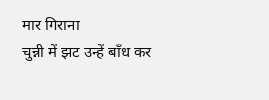मार गिराना
चुन्नी में झट उन्हें बाँध कर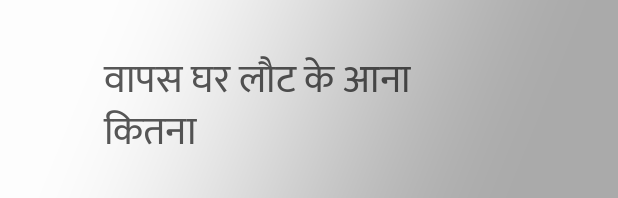वापस घर लौट के आना
कितना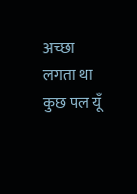अच्छा लगता था
कुछ पल यूँ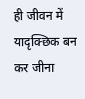ही जीवन में
यादृक्छिक बन कर जीना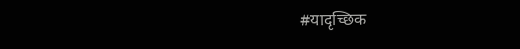#यादृच्छिक